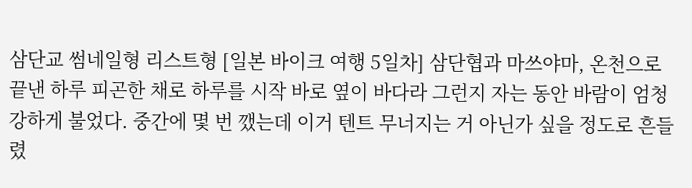삼단교 썸네일형 리스트형 [일본 바이크 여행 5일차] 삼단협과 마쓰야마, 온천으로 끝낸 하루 피곤한 채로 하루를 시작 바로 옆이 바다라 그런지 자는 동안 바람이 엄청 강하게 불었다. 중간에 몇 번 깼는데 이거 텐트 무너지는 거 아닌가 싶을 정도로 흔들렸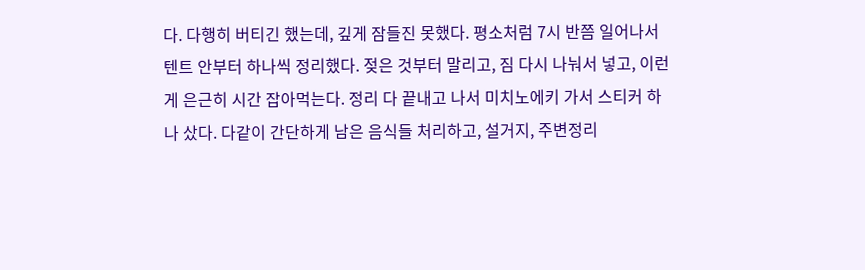다. 다행히 버티긴 했는데, 깊게 잠들진 못했다. 평소처럼 7시 반쯤 일어나서 텐트 안부터 하나씩 정리했다. 젖은 것부터 말리고, 짐 다시 나눠서 넣고, 이런 게 은근히 시간 잡아먹는다. 정리 다 끝내고 나서 미치노에키 가서 스티커 하나 샀다. 다같이 간단하게 남은 음식들 처리하고, 설거지, 주변정리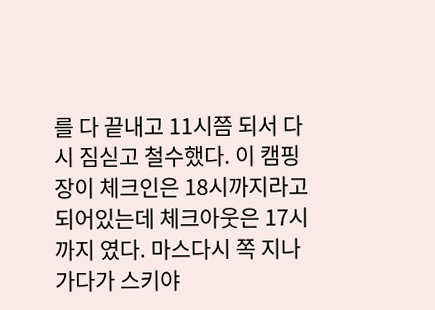를 다 끝내고 11시쯤 되서 다시 짐싣고 철수했다. 이 캠핑장이 체크인은 18시까지라고 되어있는데 체크아웃은 17시까지 였다. 마스다시 쪽 지나가다가 스키야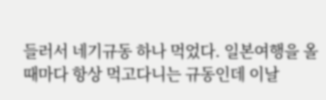들러서 네기규동 하나 먹었다. 일본여행을 올 때마다 항상 먹고다니는 규동인데 이날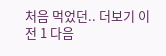처음 먹었던.. 더보기 이전 1 다음